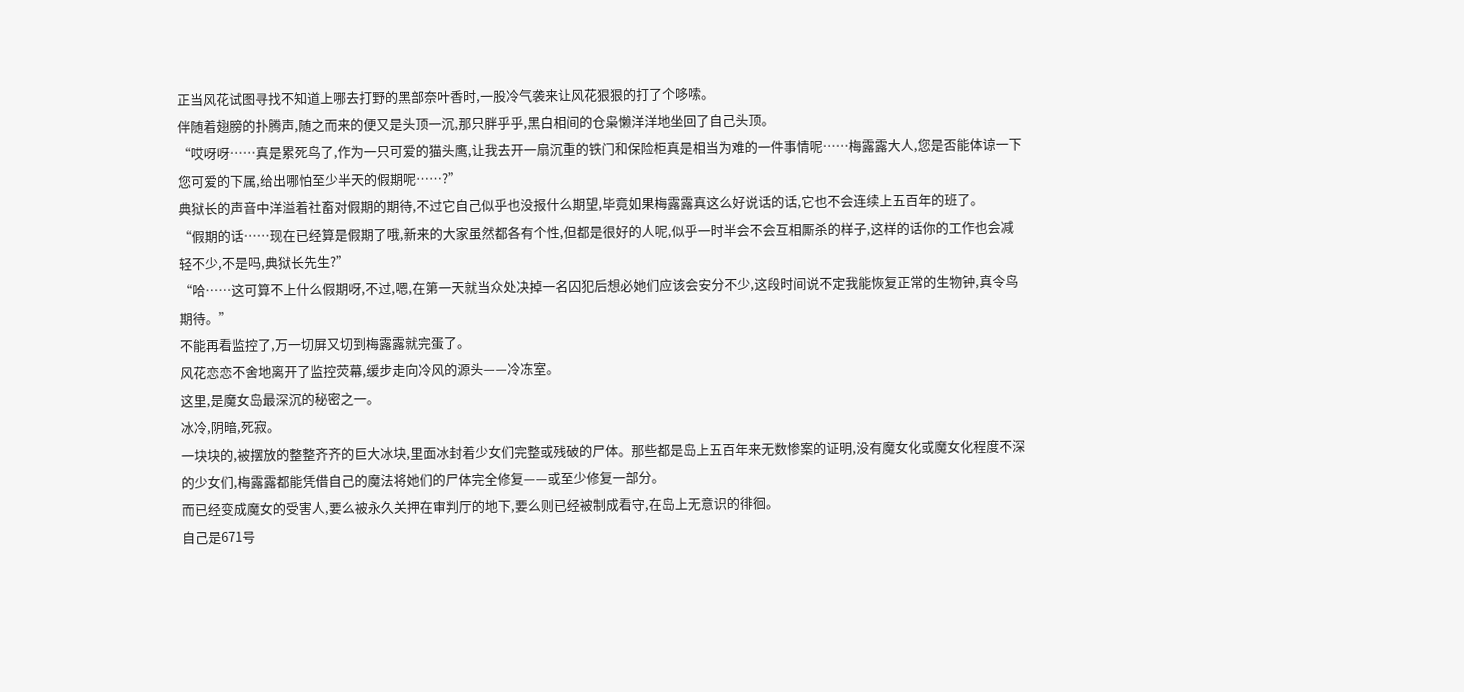正当风花试图寻找不知道上哪去打野的黑部奈叶香时,一股冷气袭来让风花狠狠的打了个哆嗦。
伴随着翅膀的扑腾声,随之而来的便又是头顶一沉,那只胖乎乎,黑白相间的仓枭懒洋洋地坐回了自己头顶。
“哎呀呀……真是累死鸟了,作为一只可爱的猫头鹰,让我去开一扇沉重的铁门和保险柜真是相当为难的一件事情呢……梅露露大人,您是否能体谅一下您可爱的下属,给出哪怕至少半天的假期呢……?”
典狱长的声音中洋溢着社畜对假期的期待,不过它自己似乎也没报什么期望,毕竟如果梅露露真这么好说话的话,它也不会连续上五百年的班了。
“假期的话……现在已经算是假期了哦,新来的大家虽然都各有个性,但都是很好的人呢,似乎一时半会不会互相厮杀的样子,这样的话你的工作也会减轻不少,不是吗,典狱长先生?”
“哈……这可算不上什么假期呀,不过,嗯,在第一天就当众处决掉一名囚犯后想必她们应该会安分不少,这段时间说不定我能恢复正常的生物钟,真令鸟期待。”
不能再看监控了,万一切屏又切到梅露露就完蛋了。
风花恋恋不舍地离开了监控荧幕,缓步走向冷风的源头——冷冻室。
这里,是魔女岛最深沉的秘密之一。
冰冷,阴暗,死寂。
一块块的,被摆放的整整齐齐的巨大冰块,里面冰封着少女们完整或残破的尸体。那些都是岛上五百年来无数惨案的证明,没有魔女化或魔女化程度不深的少女们,梅露露都能凭借自己的魔法将她们的尸体完全修复——或至少修复一部分。
而已经变成魔女的受害人,要么被永久关押在审判厅的地下,要么则已经被制成看守,在岛上无意识的徘徊。
自己是671号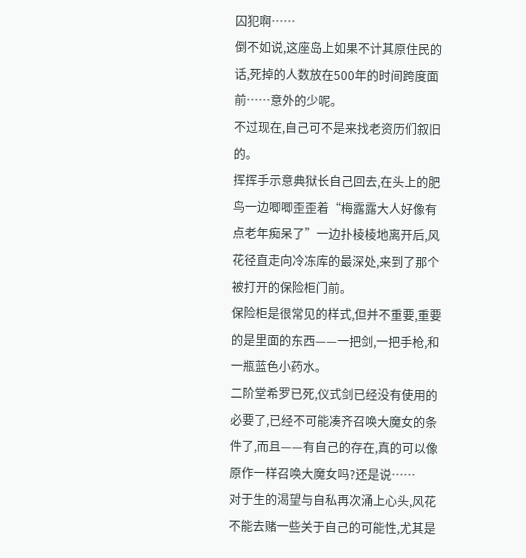囚犯啊……
倒不如说,这座岛上如果不计其原住民的话,死掉的人数放在500年的时间跨度面前……意外的少呢。
不过现在,自己可不是来找老资历们叙旧的。
挥挥手示意典狱长自己回去,在头上的肥鸟一边唧唧歪歪着“梅露露大人好像有点老年痴呆了”一边扑棱棱地离开后,风花径直走向冷冻库的最深处,来到了那个被打开的保险柜门前。
保险柜是很常见的样式,但并不重要,重要的是里面的东西——一把剑,一把手枪,和一瓶蓝色小药水。
二阶堂希罗已死,仪式剑已经没有使用的必要了,已经不可能凑齐召唤大魔女的条件了,而且——有自己的存在,真的可以像原作一样召唤大魔女吗?还是说……
对于生的渴望与自私再次涌上心头,风花不能去赌一些关于自己的可能性,尤其是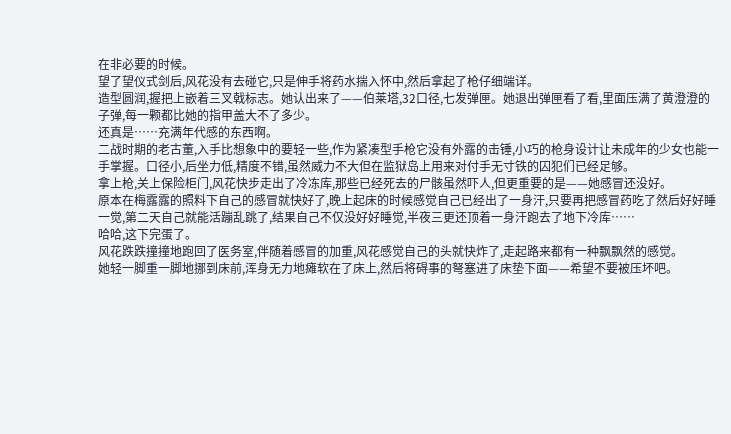在非必要的时候。
望了望仪式剑后,风花没有去碰它,只是伸手将药水揣入怀中,然后拿起了枪仔细端详。
造型圆润,握把上嵌着三叉戟标志。她认出来了——伯莱塔,32口径,七发弹匣。她退出弹匣看了看,里面压满了黄澄澄的子弹,每一颗都比她的指甲盖大不了多少。
还真是……充满年代感的东西啊。
二战时期的老古董,入手比想象中的要轻一些,作为紧凑型手枪它没有外露的击锤,小巧的枪身设计让未成年的少女也能一手掌握。口径小,后坐力低,精度不错,虽然威力不大但在监狱岛上用来对付手无寸铁的囚犯们已经足够。
拿上枪,关上保险柜门,风花快步走出了冷冻库,那些已经死去的尸骸虽然吓人,但更重要的是——她感冒还没好。
原本在梅露露的照料下自己的感冒就快好了,晚上起床的时候感觉自己已经出了一身汗,只要再把感冒药吃了然后好好睡一觉,第二天自己就能活蹦乱跳了,结果自己不仅没好好睡觉,半夜三更还顶着一身汗跑去了地下冷库……
哈哈,这下完蛋了。
风花跌跌撞撞地跑回了医务室,伴随着感冒的加重,风花感觉自己的头就快炸了,走起路来都有一种飘飘然的感觉。
她轻一脚重一脚地挪到床前,浑身无力地瘫软在了床上,然后将碍事的弩塞进了床垫下面——希望不要被压坏吧。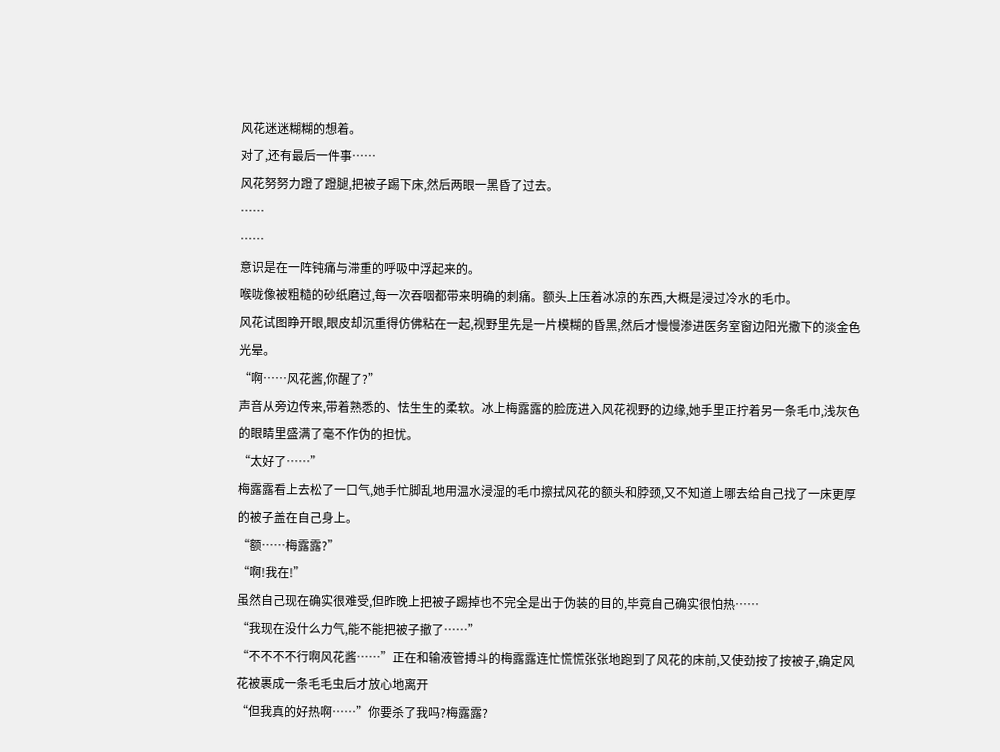风花迷迷糊糊的想着。
对了,还有最后一件事……
风花努努力蹬了蹬腿,把被子踢下床,然后两眼一黑昏了过去。
……
……
意识是在一阵钝痛与滞重的呼吸中浮起来的。
喉咙像被粗糙的砂纸磨过,每一次吞咽都带来明确的刺痛。额头上压着冰凉的东西,大概是浸过冷水的毛巾。
风花试图睁开眼,眼皮却沉重得仿佛粘在一起,视野里先是一片模糊的昏黑,然后才慢慢渗进医务室窗边阳光撒下的淡金色光晕。
“啊……风花酱,你醒了?”
声音从旁边传来,带着熟悉的、怯生生的柔软。冰上梅露露的脸庞进入风花视野的边缘,她手里正拧着另一条毛巾,浅灰色的眼睛里盛满了毫不作伪的担忧。
“太好了……”
梅露露看上去松了一口气,她手忙脚乱地用温水浸湿的毛巾擦拭风花的额头和脖颈,又不知道上哪去给自己找了一床更厚的被子盖在自己身上。
“额……梅露露?”
“啊!我在!”
虽然自己现在确实很难受,但昨晚上把被子踢掉也不完全是出于伪装的目的,毕竟自己确实很怕热……
“我现在没什么力气,能不能把被子撤了……”
“不不不不行啊风花酱……”正在和输液管搏斗的梅露露连忙慌慌张张地跑到了风花的床前,又使劲按了按被子,确定风花被裹成一条毛毛虫后才放心地离开
“但我真的好热啊……”你要杀了我吗?梅露露?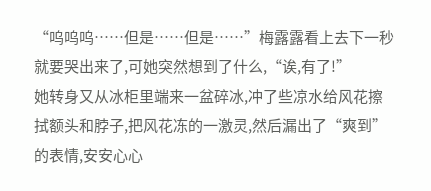“呜呜呜……但是……但是……”梅露露看上去下一秒就要哭出来了,可她突然想到了什么,“诶,有了!”
她转身又从冰柜里端来一盆碎冰,冲了些凉水给风花擦拭额头和脖子,把风花冻的一激灵,然后漏出了“爽到”的表情,安安心心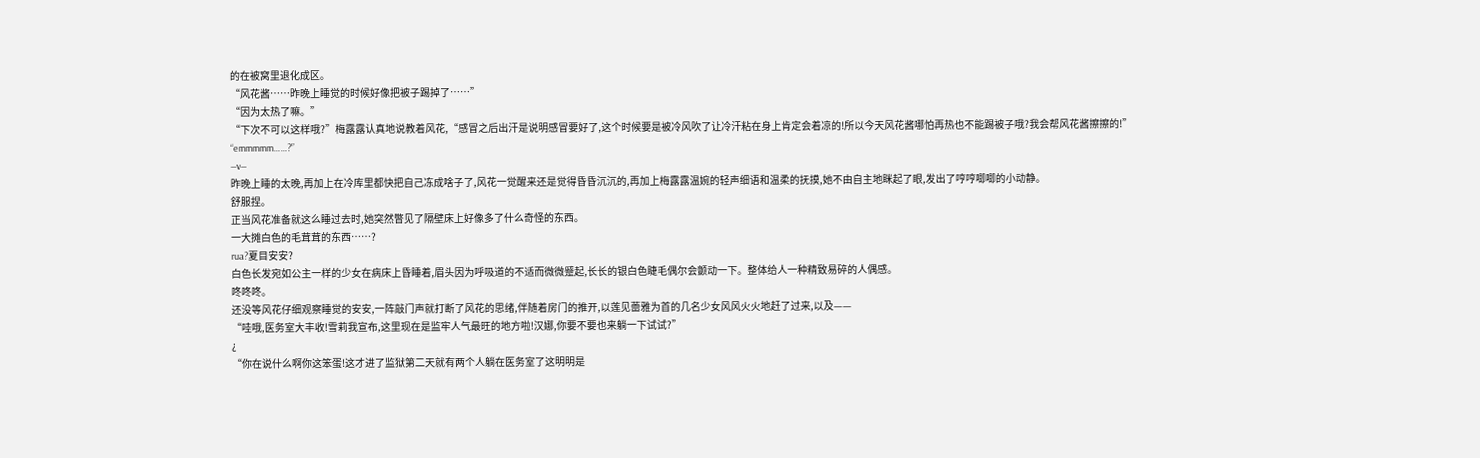的在被窝里退化成区。
“风花酱……昨晚上睡觉的时候好像把被子踢掉了……”
“因为太热了嘛。”
“下次不可以这样哦?”梅露露认真地说教着风花,“感冒之后出汗是说明感冒要好了,这个时候要是被冷风吹了让冷汗粘在身上肯定会着凉的!所以今天风花酱哪怕再热也不能踢被子哦?我会帮风花酱擦擦的!”
“emmmmm……?”
—v—
昨晚上睡的太晚,再加上在冷库里都快把自己冻成啥子了,风花一觉醒来还是觉得昏昏沉沉的,再加上梅露露温婉的轻声细语和温柔的抚摸,她不由自主地眯起了眼,发出了哼哼唧唧的小动静。
舒服捏。
正当风花准备就这么睡过去时,她突然瞥见了隔壁床上好像多了什么奇怪的东西。
一大摊白色的毛茸茸的东西……?
rua?夏目安安?
白色长发宛如公主一样的少女在病床上昏睡着,眉头因为呼吸道的不适而微微蹙起,长长的银白色睫毛偶尔会颤动一下。整体给人一种精致易碎的人偶感。
咚咚咚。
还没等风花仔细观察睡觉的安安,一阵敲门声就打断了风花的思绪,伴随着房门的推开,以莲见蕾雅为首的几名少女风风火火地赶了过来,以及——
“哇哦,医务室大丰收!雪莉我宣布,这里现在是监牢人气最旺的地方啦!汉娜,你要不要也来躺一下试试?”
¿
“你在说什么啊你这笨蛋!这才进了监狱第二天就有两个人躺在医务室了这明明是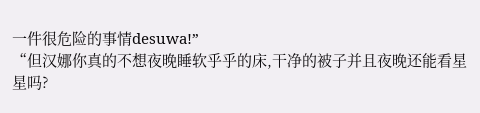一件很危险的事情desuwa!”
“但汉娜你真的不想夜晚睡软乎乎的床,干净的被子并且夜晚还能看星星吗?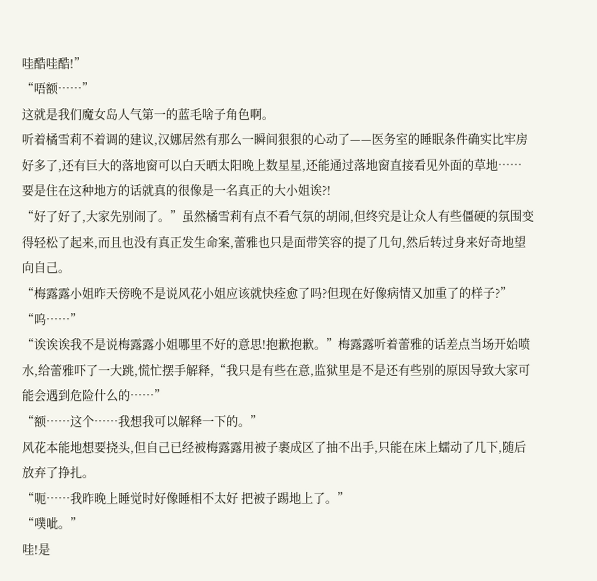哇酷哇酷!”
“唔额……”
这就是我们魔女岛人气第一的蓝毛啥子角色啊。
听着橘雪莉不着调的建议,汉娜居然有那么一瞬间狠狠的心动了——医务室的睡眠条件确实比牢房好多了,还有巨大的落地窗可以白天晒太阳晚上数星星,还能通过落地窗直接看见外面的草地……
要是住在这种地方的话就真的很像是一名真正的大小姐诶?!
“好了好了,大家先别闹了。”虽然橘雪莉有点不看气氛的胡闹,但终究是让众人有些僵硬的氛围变得轻松了起来,而且也没有真正发生命案,蕾雅也只是面带笑容的提了几句,然后转过身来好奇地望向自己。
“梅露露小姐昨天傍晚不是说风花小姐应该就快痊愈了吗?但现在好像病情又加重了的样子?”
“呜……”
“诶诶诶我不是说梅露露小姐哪里不好的意思!抱歉抱歉。”梅露露听着蕾雅的话差点当场开始喷水,给蕾雅吓了一大跳,慌忙摆手解释,“我只是有些在意,监狱里是不是还有些别的原因导致大家可能会遇到危险什么的……”
“额……这个……我想我可以解释一下的。”
风花本能地想要挠头,但自己已经被梅露露用被子裹成区了抽不出手,只能在床上蠕动了几下,随后放弃了挣扎。
“呃……我昨晚上睡觉时好像睡相不太好 把被子踢地上了。”
“噗呲。”
哇!是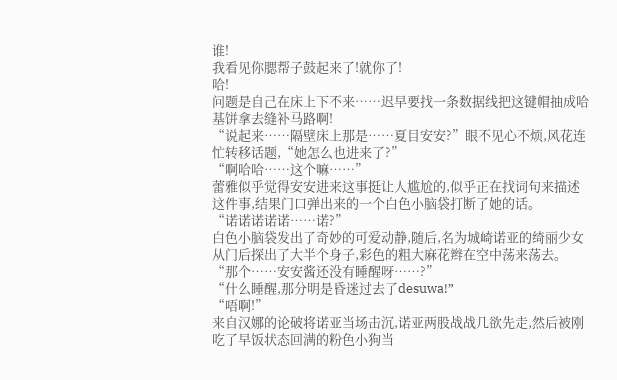谁!
我看见你腮帮子鼓起来了!就你了!
哈!
问题是自己在床上下不来……迟早要找一条数据线把这键帽抽成哈基饼拿去缝补马路啊!
“说起来……隔壁床上那是……夏目安安?”眼不见心不烦,风花连忙转移话题,“她怎么也进来了?”
“啊哈哈……这个嘛……”
蕾雅似乎觉得安安进来这事挺让人尴尬的,似乎正在找词句来描述这件事,结果门口弹出来的一个白色小脑袋打断了她的话。
“诺诺诺诺诺……诺?”
白色小脑袋发出了奇妙的可爱动静,随后,名为城崎诺亚的绮丽少女从门后探出了大半个身子,彩色的粗大麻花辫在空中荡来荡去。
“那个……安安酱还没有睡醒呀……?”
“什么睡醒,那分明是昏迷过去了desuwa!”
“唔啊!”
来自汉娜的论破将诺亚当场击沉,诺亚两股战战几欲先走,然后被刚吃了早饭状态回满的粉色小狗当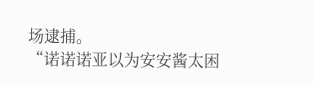场逮捕。
“诺诺诺亚以为安安酱太困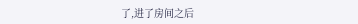了,进了房间之后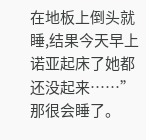在地板上倒头就睡,结果今天早上诺亚起床了她都还没起来……”
那很会睡了。